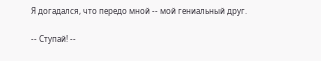Я догадался, что передо мной -- мой гениальный друг.

-- Ступай! --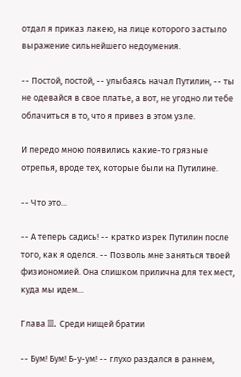отдал я приказ лакею, на лице которого застыло выражение сильнейшего недоумения.

-- Постой, постой, -- улыбаясь начал Путилин, -- ты не одевайся в свое платье, а вот, не угодно ли тебе облачиться в то, что я привез в этом узле.

И передо мною появились какие-то грязные отрепья, вроде тех, которые были на Путилине.

-- Что это...

-- А теперь садись! -- кратко изрек Путилин после того, как я оделся. -- Позволь мне заняться твоей физиономией. Она слишком прилична для тех мест, куда мы идем...

Глава III. Среди нищей братии

-- Бум! Бум! Б-у-ум! -- глухо раздался в раннем,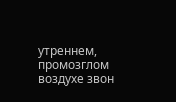утреннем, промозглом воздухе звон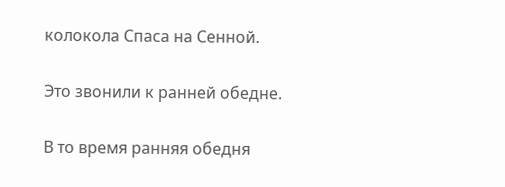колокола Спаса на Сенной.

Это звонили к ранней обедне.

В то время ранняя обедня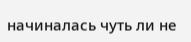начиналась чуть ли не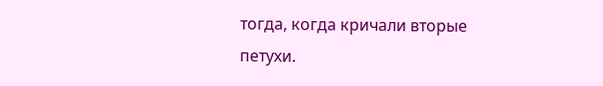тогда, когда кричали вторые петухи.